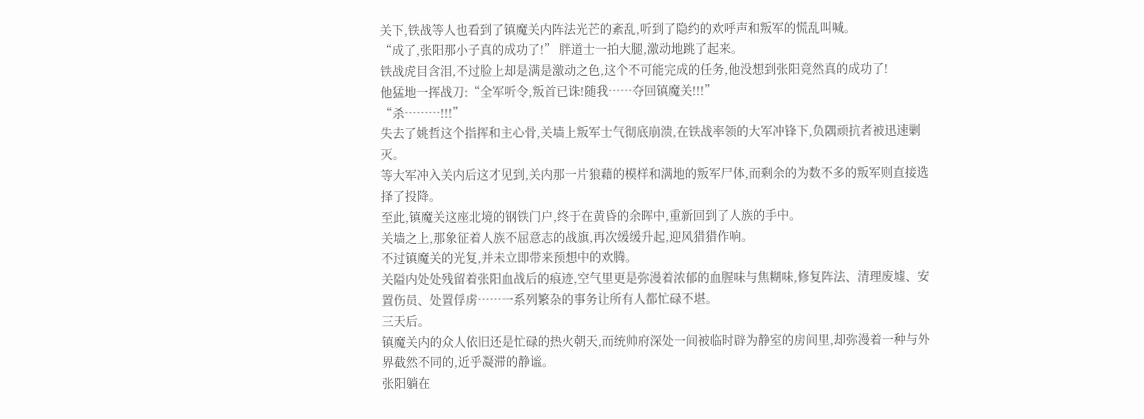关下,铁战等人也看到了镇魔关内阵法光芒的紊乱,听到了隐约的欢呼声和叛军的慌乱叫喊。
“成了,张阳那小子真的成功了!” 胖道士一拍大腿,激动地跳了起来。
铁战虎目含泪,不过脸上却是满是激动之色,这个不可能完成的任务,他没想到张阳竟然真的成功了!
他猛地一挥战刀:“全军听令,叛首已诛!随我……夺回镇魔关!!!”
“杀………!!!”
失去了姚哲这个指挥和主心骨,关墙上叛军士气彻底崩溃,在铁战率领的大军冲锋下,负隅顽抗者被迅速剿灭。
等大军冲入关内后这才见到,关内那一片狼藉的模样和满地的叛军尸体,而剩余的为数不多的叛军则直接选择了投降。
至此,镇魔关这座北境的钢铁门户,终于在黄昏的余晖中,重新回到了人族的手中。
关墙之上,那象征着人族不屈意志的战旗,再次缓缓升起,迎风猎猎作响。
不过镇魔关的光复,并未立即带来预想中的欢腾。
关隘内处处残留着张阳血战后的痕迹,空气里更是弥漫着浓郁的血腥味与焦糊味,修复阵法、清理废墟、安置伤员、处置俘虏……一系列繁杂的事务让所有人都忙碌不堪。
三天后。
镇魔关内的众人依旧还是忙碌的热火朝天,而统帅府深处一间被临时辟为静室的房间里,却弥漫着一种与外界截然不同的,近乎凝滞的静谧。
张阳躺在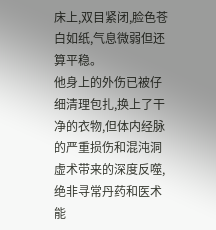床上,双目紧闭,脸色苍白如纸,气息微弱但还算平稳。
他身上的外伤已被仔细清理包扎,换上了干净的衣物,但体内经脉的严重损伤和混沌洞虚术带来的深度反噬,绝非寻常丹药和医术能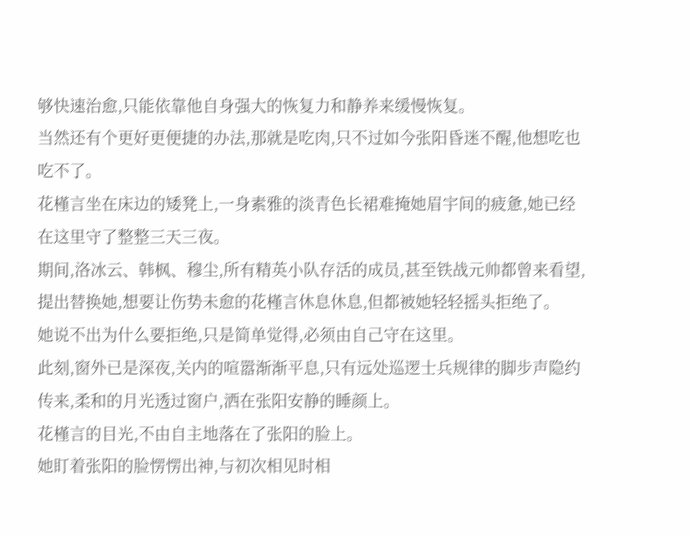够快速治愈,只能依靠他自身强大的恢复力和静养来缓慢恢复。
当然还有个更好更便捷的办法,那就是吃肉,只不过如今张阳昏迷不醒,他想吃也吃不了。
花槿言坐在床边的矮凳上,一身素雅的淡青色长裙难掩她眉宇间的疲惫,她已经在这里守了整整三天三夜。
期间,洛冰云、韩枫、穆尘,所有精英小队存活的成员,甚至铁战元帅都曾来看望,提出替换她,想要让伤势未愈的花槿言休息休息,但都被她轻轻摇头拒绝了。
她说不出为什么要拒绝,只是简单觉得,必须由自己守在这里。
此刻,窗外已是深夜,关内的喧嚣渐渐平息,只有远处巡逻士兵规律的脚步声隐约传来,柔和的月光透过窗户,洒在张阳安静的睡颜上。
花槿言的目光,不由自主地落在了张阳的脸上。
她盯着张阳的脸愣愣出神,与初次相见时相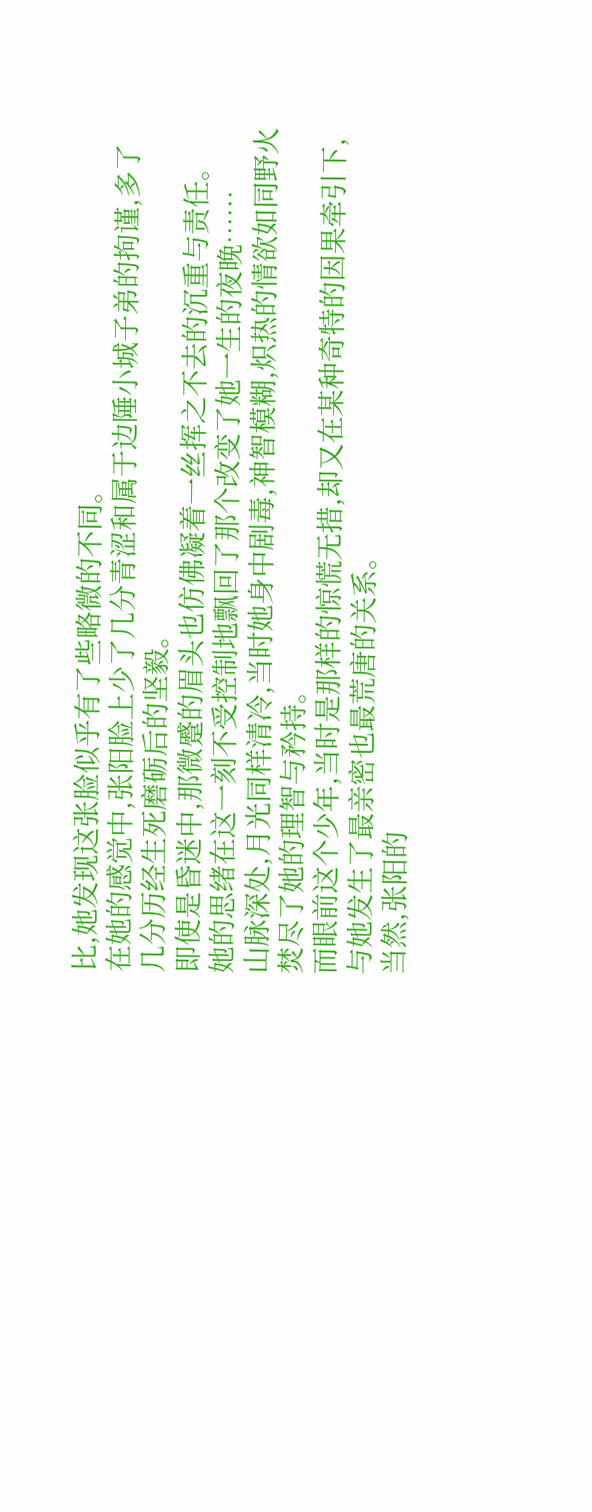比,她发现这张脸似乎有了些略微的不同。
在她的感觉中,张阳脸上少了几分青涩和属于边陲小城子弟的拘谨,多了几分历经生死磨砺后的坚毅。
即使是昏迷中,那微蹙的眉头也仿佛凝着一丝挥之不去的沉重与责任。
她的思绪在这一刻不受控制地飘回了那个改变了她一生的夜晚……
山脉深处,月光同样清冷,当时她身中剧毒,神智模糊,炽热的情欲如同野火焚尽了她的理智与矜持。
而眼前这个少年,当时是那样的惊慌无措,却又在某种奇特的因果牵引下,与她发生了最亲密也最荒唐的关系。
当然,张阳的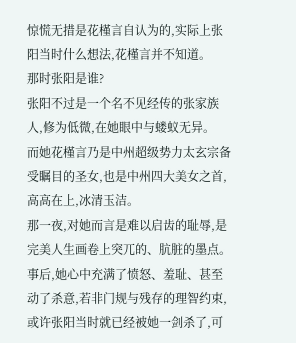惊慌无措是花槿言自认为的,实际上张阳当时什么想法,花槿言并不知道。
那时张阳是谁?
张阳不过是一个名不见经传的张家族人,修为低微,在她眼中与蝼蚁无异。
而她花槿言乃是中州超级势力太玄宗备受瞩目的圣女,也是中州四大美女之首,高高在上,冰清玉洁。
那一夜,对她而言是难以启齿的耻辱,是完美人生画卷上突兀的、肮脏的墨点。
事后,她心中充满了愤怒、羞耻、甚至动了杀意,若非门规与残存的理智约束,或许张阳当时就已经被她一剑杀了,可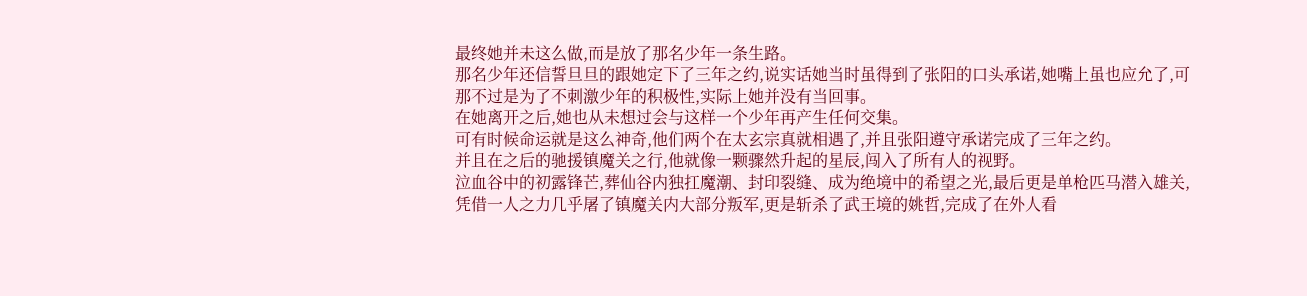最终她并未这么做,而是放了那名少年一条生路。
那名少年还信誓旦旦的跟她定下了三年之约,说实话她当时虽得到了张阳的口头承诺,她嘴上虽也应允了,可那不过是为了不刺激少年的积极性,实际上她并没有当回事。
在她离开之后,她也从未想过会与这样一个少年再产生任何交集。
可有时候命运就是这么神奇,他们两个在太玄宗真就相遇了,并且张阳遵守承诺完成了三年之约。
并且在之后的驰援镇魔关之行,他就像一颗骤然升起的星辰,闯入了所有人的视野。
泣血谷中的初露锋芒,葬仙谷内独扛魔潮、封印裂缝、成为绝境中的希望之光,最后更是单枪匹马潜入雄关,凭借一人之力几乎屠了镇魔关内大部分叛军,更是斩杀了武王境的姚哲,完成了在外人看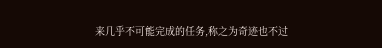来几乎不可能完成的任务,称之为奇迹也不过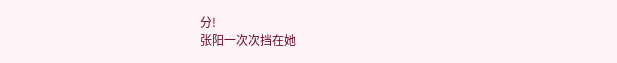分!
张阳一次次挡在她